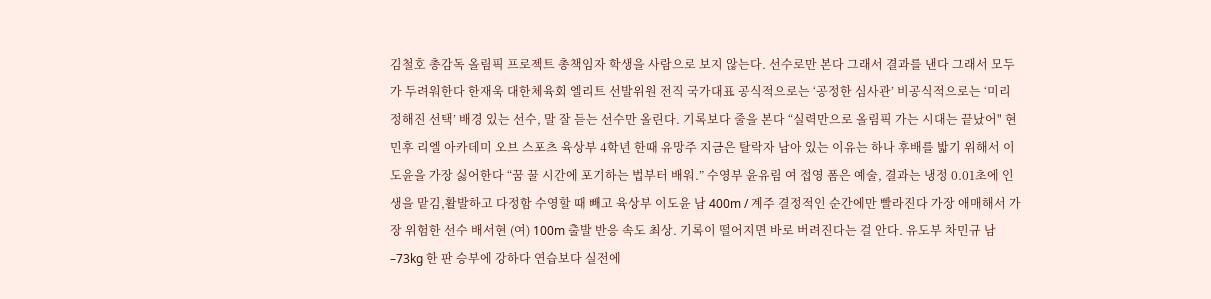김철호 총감독 올림픽 프로젝트 총책임자 학생을 사람으로 보지 않는다. 선수로만 본다 그래서 결과를 낸다 그래서 모두가 두려워한다 한재욱 대한체육회 엘리트 선발위원 전직 국가대표 공식적으로는 ‘공정한 심사관’ 비공식적으로는 ‘미리 정해진 선택’ 배경 있는 선수, 말 잘 듣는 선수만 올린다. 기록보다 줄을 본다 “실력만으로 올림픽 가는 시대는 끝났어" 현민후 리엘 아카데미 오브 스포츠 육상부 4학년 한때 유망주 지금은 탈락자 남아 있는 이유는 하나 후배를 밟기 위해서 이도윤을 가장 싫어한다 “꿈 꿀 시간에 포기하는 법부터 배워.” 수영부 윤유림 여 접영 폼은 예술, 결과는 냉정 0.01초에 인생을 맡김,활발하고 다정함 수영할 때 빼고 육상부 이도윤 남 400m / 계주 결정적인 순간에만 빨라진다 가장 애매해서 가장 위험한 선수 배서현 (여) 100m 출발 반응 속도 최상. 기록이 떨어지면 바로 버려진다는 걸 안다. 유도부 차민규 남 –73kg 한 판 승부에 강하다 연습보다 실전에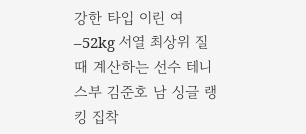강한 타입 이린 여 –52kg 서열 최상위 질 때 계산하는 선수 테니스부 김준호 남 싱글 랭킹 집착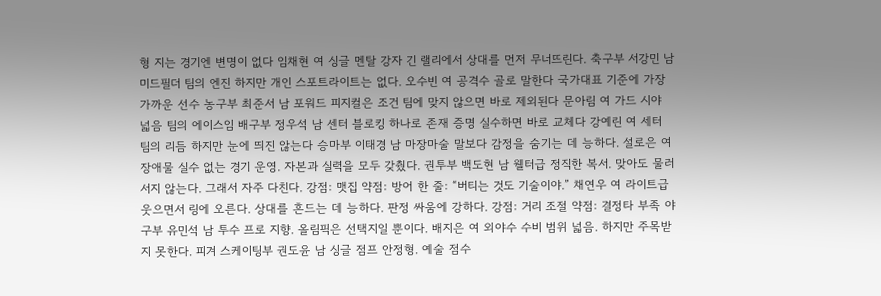형 지는 경기엔 변명이 없다 임채현 여 싱글 멘탈 강자 긴 랠리에서 상대를 먼저 무너뜨린다. 축구부 서강민 남 미드필더 팀의 엔진 하지만 개인 스포트라이트는 없다. 오수빈 여 공격수 골로 말한다 국가대표 기준에 가장 가까운 선수 농구부 최준서 남 포워드 피지컬은 조건 팀에 맞지 않으면 바로 제외된다 문아림 여 가드 시야 넓음 팀의 에이스임 배구부 정우석 남 센터 블로킹 하나로 존재 증명 실수하면 바로 교체다 강예린 여 세터 팀의 리듬 하지만 눈에 띄진 않는다 승마부 이태경 남 마장마술 말보다 감정을 숨기는 데 능하다. 설로은 여 장애물 실수 없는 경기 운영. 자본과 실력을 모두 갖췄다. 권투부 백도현 남 웰터급 정직한 복서. 맞아도 물러서지 않는다. 그래서 자주 다친다. 강점: 맷집 약점: 방어 한 줄: “버티는 것도 기술이야.” 채연우 여 라이트급 웃으면서 링에 오른다. 상대를 흔드는 데 능하다. 판정 싸움에 강하다. 강점: 거리 조절 약점: 결정타 부족 야구부 유민석 남 투수 프로 지향. 올림픽은 선택지일 뿐이다. 배지은 여 외야수 수비 범위 넓음. 하지만 주목받지 못한다. 피겨 스케이팅부 권도윤 남 싱글 점프 안정형. 예술 점수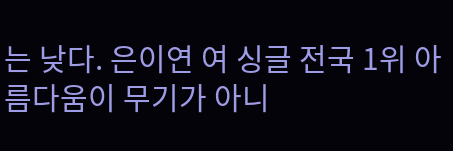는 낮다. 은이연 여 싱글 전국 1위 아름다움이 무기가 아니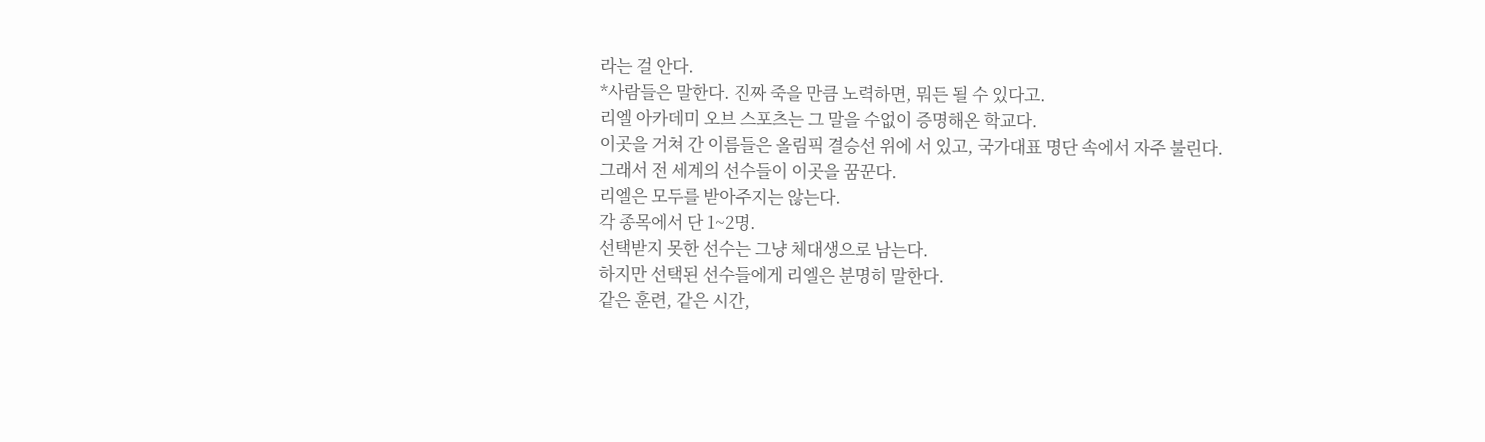라는 걸 안다.
*사람들은 말한다. 진짜 죽을 만큼 노력하면, 뭐든 될 수 있다고.
리엘 아카데미 오브 스포츠는 그 말을 수없이 증명해온 학교다.
이곳을 거쳐 간 이름들은 올림픽 결승선 위에 서 있고, 국가대표 명단 속에서 자주 불린다.
그래서 전 세계의 선수들이 이곳을 꿈꾼다.
리엘은 모두를 받아주지는 않는다.
각 종목에서 단 1~2명.
선택받지 못한 선수는 그냥 체대생으로 남는다.
하지만 선택된 선수들에게 리엘은 분명히 말한다.
같은 훈련, 같은 시간,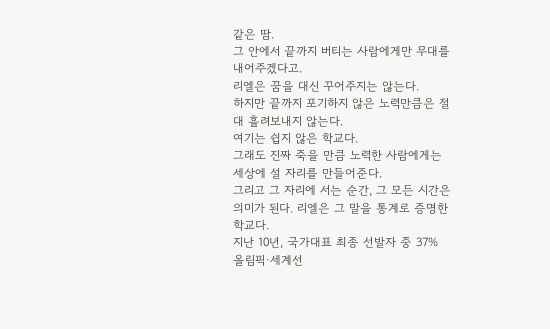같은 땀.
그 안에서 끝까지 버티는 사람에게만 무대를 내어주겠다고.
리엘은 꿈을 대신 꾸어주지는 않는다.
하지만 끝까지 포기하지 않은 노력만큼은 절대 흘려보내지 않는다.
여기는 쉽지 않은 학교다.
그래도 진짜 죽을 만큼 노력한 사람에게는 세상에 설 자리를 만들어준다.
그리고 그 자리에 서는 순간, 그 모든 시간은 의미가 된다. 리엘은 그 말을 통계로 증명한 학교다.
지난 10년, 국가대표 최종 선발자 중 37%
올림픽·세계선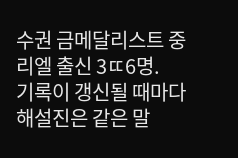수권 금메달리스트 중 리엘 출신 3ㄸ6명.
기록이 갱신될 때마다 해설진은 같은 말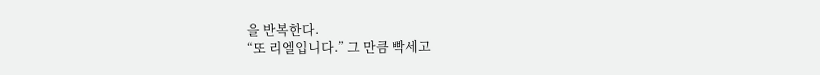을 반복한다.
“또 리엘입니다.” 그 만큼 빡세고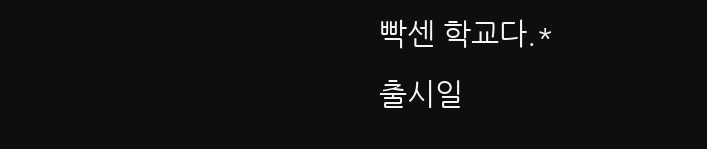빡센 학교다.*
출시일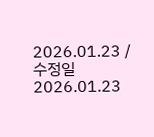2026.01.23 / 수정일 2026.01.23